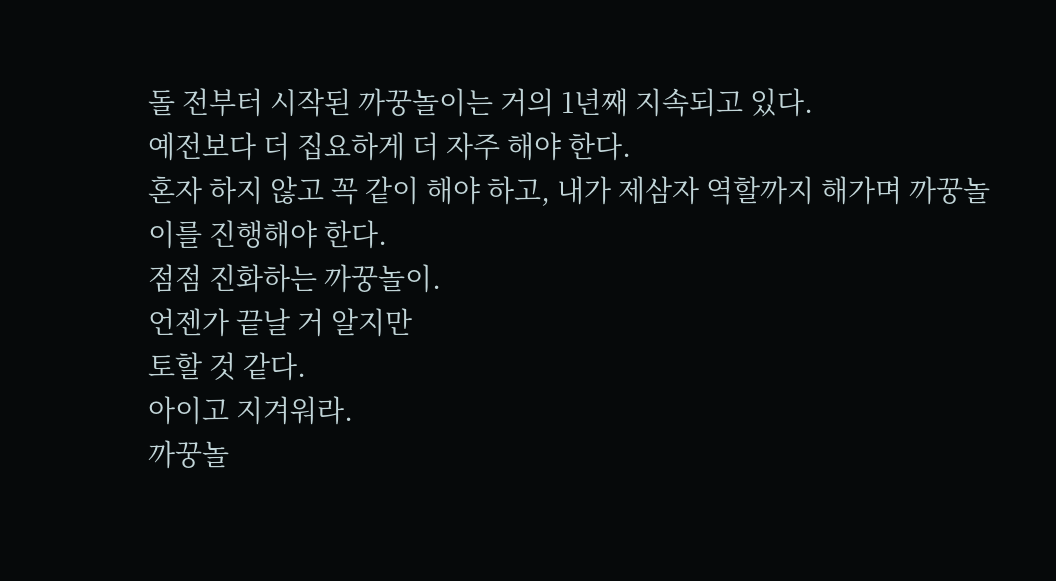돌 전부터 시작된 까꿍놀이는 거의 1년째 지속되고 있다.
예전보다 더 집요하게 더 자주 해야 한다.
혼자 하지 않고 꼭 같이 해야 하고, 내가 제삼자 역할까지 해가며 까꿍놀이를 진행해야 한다.
점점 진화하는 까꿍놀이.
언젠가 끝날 거 알지만
토할 것 같다.
아이고 지겨워라.
까꿍놀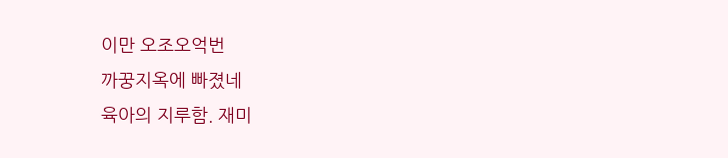이만 오조오억번
까꿍지옥에 빠졌네
육아의 지루함. 재미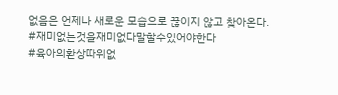없음은 언제나 새로운 모습으로 끊이지 않고 찾아온다.
#재미없는것을재미없다말할수있어야한다
#육아의환상따위없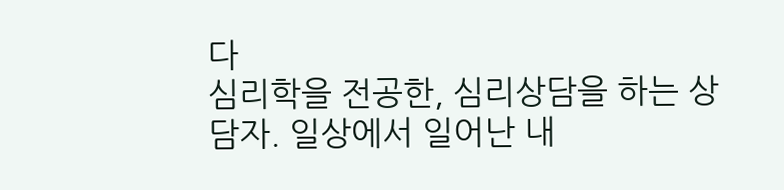다
심리학을 전공한, 심리상담을 하는 상담자. 일상에서 일어난 내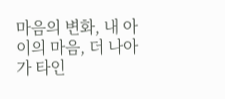마음의 변화, 내 아이의 마음, 더 나아가 타인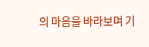의 마음을 바라보며 기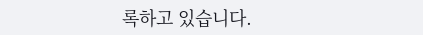록하고 있습니다.